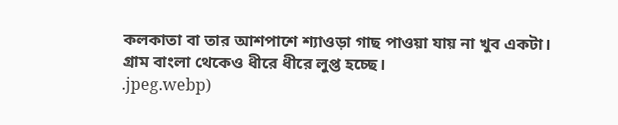কলকাতা বা তার আশপাশে শ্যাওড়া গাছ পাওয়া যায় না খুব একটা। গ্রাম বাংলা থেকেও ধীরে ধীরে লুপ্ত হচ্ছে।
.jpeg.webp)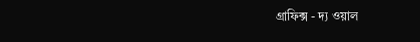গ্রাফিক্স - দ্য ওয়াল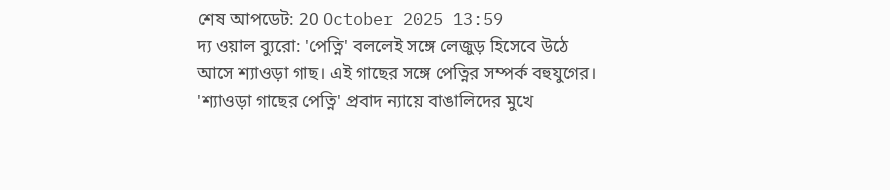শেষ আপডেট: 20 October 2025 13:59
দ্য ওয়াল ব্যুরো: 'পেত্নি' বললেই সঙ্গে লেজুড় হিসেবে উঠে আসে শ্যাওড়া গাছ। এই গাছের সঙ্গে পেত্নির সম্পর্ক বহুযুগের। 'শ্যাওড়া গাছের পেত্নি' প্রবাদ ন্যায়ে বাঙালিদের মুখে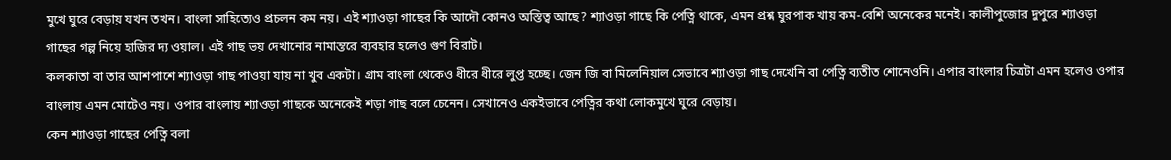মুখে ঘুরে বেড়ায় যখন তখন। বাংলা সাহিত্যেও প্রচলন কম নয়। এই শ্যাওড়া গাছের কি আদৌ কোনও অস্তিত্ব আছে? শ্যাওড়া গাছে কি পেত্নি থাকে, এমন প্রশ্ন ঘুরপাক খায় কম-বেশি অনেকের মনেই। কালীপুজোর দুপুরে শ্যাওড়া গাছের গল্প নিয়ে হাজির দ্য ওয়াল। এই গাছ ভয় দেখানোর নামান্তরে ব্যবহার হলেও গুণ বিরাট।
কলকাতা বা তার আশপাশে শ্যাওড়া গাছ পাওয়া যায় না খুব একটা। গ্রাম বাংলা থেকেও ধীরে ধীরে লুপ্ত হচ্ছে। জেন জি বা মিলেনিয়াল সেভাবে শ্যাওড়া গাছ দেখেনি বা পেত্নি ব্যতীত শোনেওনি। এপার বাংলার চিত্রটা এমন হলেও ওপার বাংলায় এমন মোটেও নয়। ওপার বাংলায় শ্যাওড়া গাছকে অনেকেই শড়া গাছ বলে চেনেন। সেখানেও একইভাবে পেত্নির কথা লোকমুখে ঘুরে বেড়ায়।
কেন শ্যাওড়া গাছের পেত্নি বলা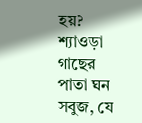হয়?
শ্যাওড়া গাছের পাতা ঘন সবুজ, যে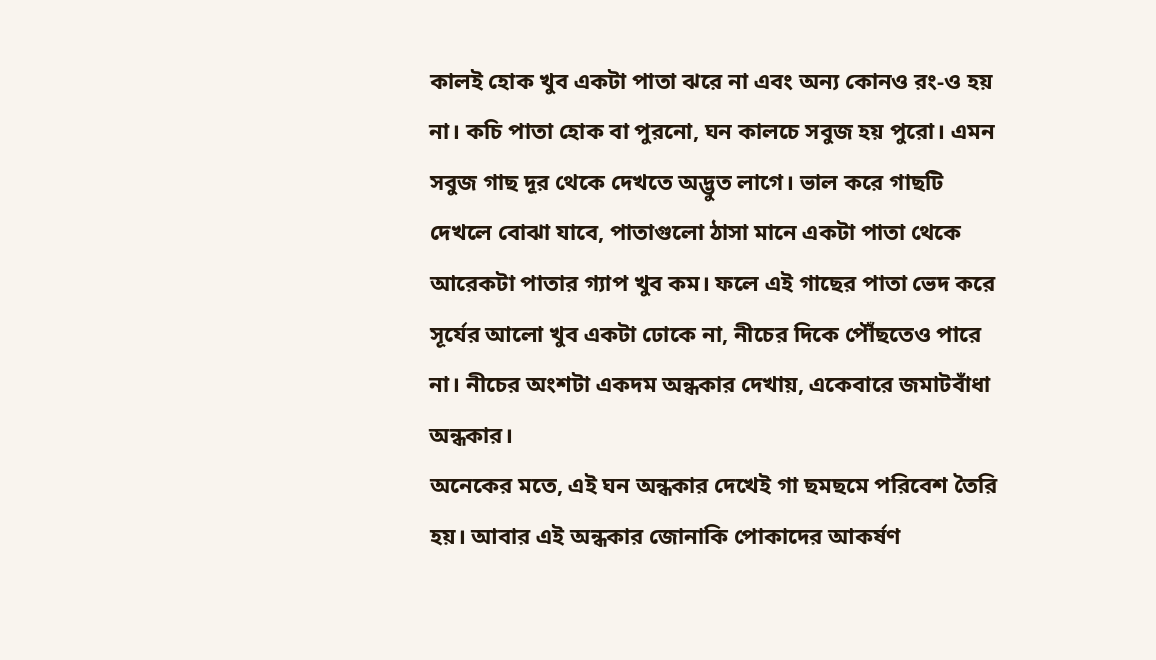কালই হোক খুব একটা পাতা ঝরে না এবং অন্য কোনও রং-ও হয় না। কচি পাতা হোক বা পুরনো, ঘন কালচে সবুজ হয় পুরো। এমন সবুজ গাছ দূর থেকে দেখতে অদ্ভুত লাগে। ভাল করে গাছটি দেখলে বোঝা যাবে, পাতাগুলো ঠাসা মানে একটা পাতা থেকে আরেকটা পাতার গ্যাপ খুব কম। ফলে এই গাছের পাতা ভেদ করে সূর্যের আলো খুব একটা ঢোকে না, নীচের দিকে পৌঁছতেও পারে না। নীচের অংশটা একদম অন্ধকার দেখায়, একেবারে জমাটবাঁধা অন্ধকার।
অনেকের মতে, এই ঘন অন্ধকার দেখেই গা ছমছমে পরিবেশ তৈরি হয়। আবার এই অন্ধকার জোনাকি পোকাদের আকর্ষণ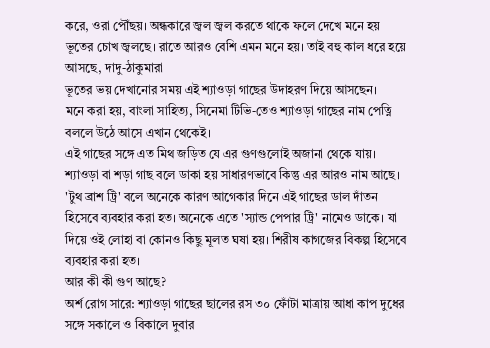করে, ওরা পৌঁছয়। অন্ধকারে জ্বল জ্বল করতে থাকে ফলে দেখে মনে হয় ভূতের চোখ জ্বলছে। রাতে আরও বেশি এমন মনে হয়। তাই বহু কাল ধরে হয়ে আসছে, দাদু-ঠাকুমারা
ভূতের ভয় দেখানোর সময় এই শ্যাওড়া গাছের উদাহরণ দিয়ে আসছেন।
মনে করা হয়, বাংলা সাহিত্য, সিনেমা টিভি-তেও শ্যাওড়া গাছের নাম পেত্নি বললে উঠে আসে এখান থেকেই।
এই গাছের সঙ্গে এত মিথ জড়িত যে এর গুণগুলোই অজানা থেকে যায়। শ্যাওড়া বা শড়া গাছ বলে ডাকা হয় সাধারণভাবে কিন্তু এর আরও নাম আছে। 'টুথ ব্রাশ ট্রি' বলে অনেকে কারণ আগেকার দিনে এই গাছের ডাল দাঁতন হিসেবে ব্যবহার করা হত। অনেকে এতে 'স্যান্ড পেপার ট্রি' নামেও ডাকে। যা দিয়ে ওই লোহা বা কোনও কিছু মূলত ঘষা হয়। শিরীষ কাগজের বিকল্প হিসেবে ব্যবহার করা হত।
আর কী কী গুণ আছে?
অর্শ রোগ সারে: শ্যাওড়া গাছের ছালের রস ৩০ ফোঁটা মাত্রায় আধা কাপ দুধের সঙ্গে সকালে ও বিকালে দুবার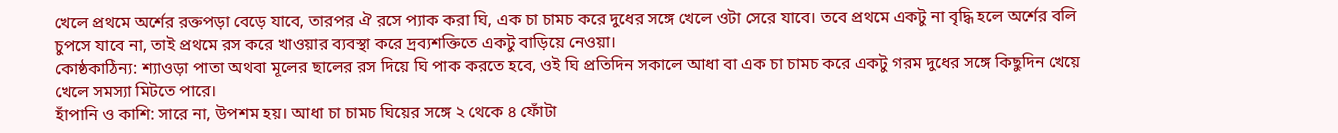খেলে প্রথমে অর্শের রক্তপড়া বেড়ে যাবে, তারপর ঐ রসে প্যাক করা ঘি, এক চা চামচ করে দুধের সঙ্গে খেলে ওটা সেরে যাবে। তবে প্রথমে একটু না বৃদ্ধি হলে অর্শের বলি চুপসে যাবে না, তাই প্রথমে রস করে খাওয়ার ব্যবস্থা করে দ্রব্যশক্তিতে একটু বাড়িয়ে নেওয়া।
কোষ্ঠকাঠিন্য: শ্যাওড়া পাতা অথবা মূলের ছালের রস দিয়ে ঘি পাক করতে হবে, ওই ঘি প্রতিদিন সকালে আধা বা এক চা চামচ করে একটু গরম দুধের সঙ্গে কিছুদিন খেয়ে খেলে সমস্যা মিটতে পারে।
হাঁপানি ও কাশি: সারে না, উপশম হয়। আধা চা চামচ ঘিয়ের সঙ্গে ২ থেকে ৪ ফোঁটা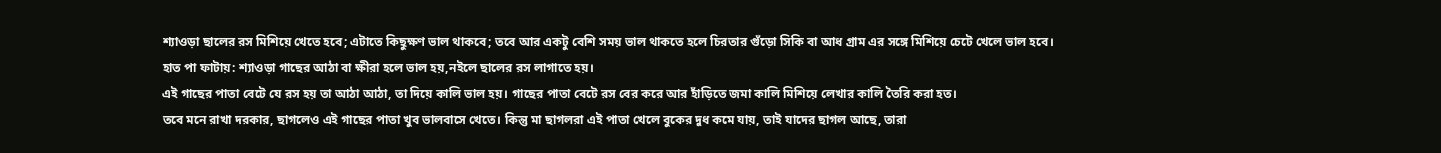শ্যাওড়া ছালের রস মিশিয়ে খেতে হবে; এটাতে কিছুক্ষণ ভাল থাকবে; তবে আর একটু বেশি সময় ভাল থাকতে হলে চিরতার গুঁড়ো সিকি বা আধ গ্রাম এর সঙ্গে মিশিয়ে চেটে খেলে ভাল হবে।
হাত পা ফাটায়: শ্যাওড়া গাছের আঠা বা ক্ষীরা হলে ভাল হয়,নইলে ছালের রস লাগাতে হয়।
এই গাছের পাতা বেটে যে রস হয় তা আঠা আঠা, তা দিয়ে কালি ভাল হয়। গাছের পাতা বেটে রস বের করে আর হাঁড়িতে জমা কালি মিশিয়ে লেখার কালি তৈরি করা হত।
তবে মনে রাখা দরকার, ছাগলেও এই গাছের পাতা খুব ভালবাসে খেতে। কিন্তু মা ছাগলরা এই পাতা খেলে বুকের দুধ কমে যায়, তাই যাদের ছাগল আছে, তারা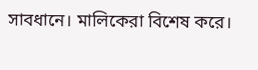সাবধানে। মালিকেরা বিশেষ করে।